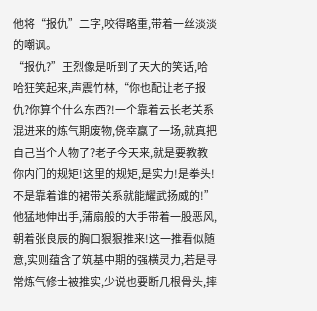他将“报仇”二字,咬得略重,带着一丝淡淡的嘲讽。
“报仇?”王烈像是听到了天大的笑话,哈哈狂笑起来,声震竹林,“你也配让老子报仇?你算个什么东西?!一个靠着云长老关系混进来的炼气期废物,侥幸赢了一场,就真把自己当个人物了?老子今天来,就是要教教你内门的规矩!这里的规矩,是实力!是拳头!不是靠着谁的裙带关系就能耀武扬威的!”
他猛地伸出手,蒲扇般的大手带着一股恶风,朝着张良辰的胸口狠狠推来!这一推看似随意,实则蕴含了筑基中期的强横灵力,若是寻常炼气修士被推实,少说也要断几根骨头,摔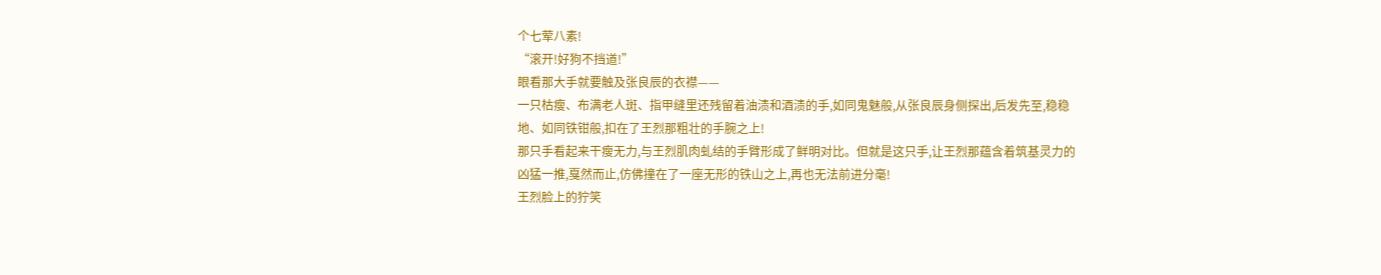个七荤八素!
“滚开!好狗不挡道!”
眼看那大手就要触及张良辰的衣襟——
一只枯瘦、布满老人斑、指甲缝里还残留着油渍和酒渍的手,如同鬼魅般,从张良辰身侧探出,后发先至,稳稳地、如同铁钳般,扣在了王烈那粗壮的手腕之上!
那只手看起来干瘦无力,与王烈肌肉虬结的手臂形成了鲜明对比。但就是这只手,让王烈那蕴含着筑基灵力的凶猛一推,戛然而止,仿佛撞在了一座无形的铁山之上,再也无法前进分毫!
王烈脸上的狞笑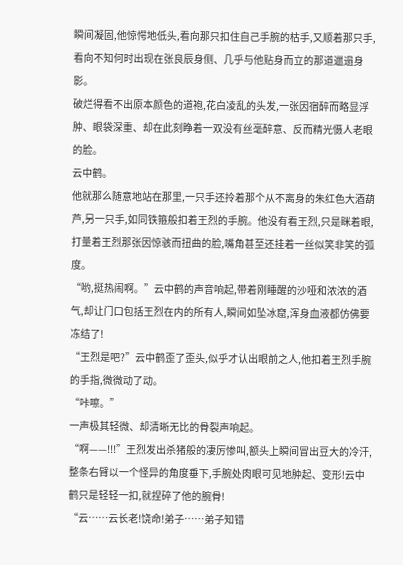瞬间凝固,他惊愕地低头,看向那只扣住自己手腕的枯手,又顺着那只手,看向不知何时出现在张良辰身侧、几乎与他贴身而立的那道邋遢身影。
破烂得看不出原本颜色的道袍,花白凌乱的头发,一张因宿醉而略显浮肿、眼袋深重、却在此刻睁着一双没有丝毫醉意、反而精光慑人老眼的脸。
云中鹤。
他就那么随意地站在那里,一只手还拎着那个从不离身的朱红色大酒葫芦,另一只手,如同铁箍般扣着王烈的手腕。他没有看王烈,只是眯着眼,打量着王烈那张因惊骇而扭曲的脸,嘴角甚至还挂着一丝似笑非笑的弧度。
“哟,挺热闹啊。”云中鹤的声音响起,带着刚睡醒的沙哑和浓浓的酒气,却让门口包括王烈在内的所有人,瞬间如坠冰窟,浑身血液都仿佛要冻结了!
“王烈是吧?”云中鹤歪了歪头,似乎才认出眼前之人,他扣着王烈手腕的手指,微微动了动。
“咔嚓。”
一声极其轻微、却清晰无比的骨裂声响起。
“啊——!!!”王烈发出杀猪般的凄厉惨叫,额头上瞬间冒出豆大的冷汗,整条右臂以一个怪异的角度垂下,手腕处肉眼可见地肿起、变形!云中鹤只是轻轻一扣,就捏碎了他的腕骨!
“云……云长老!饶命!弟子……弟子知错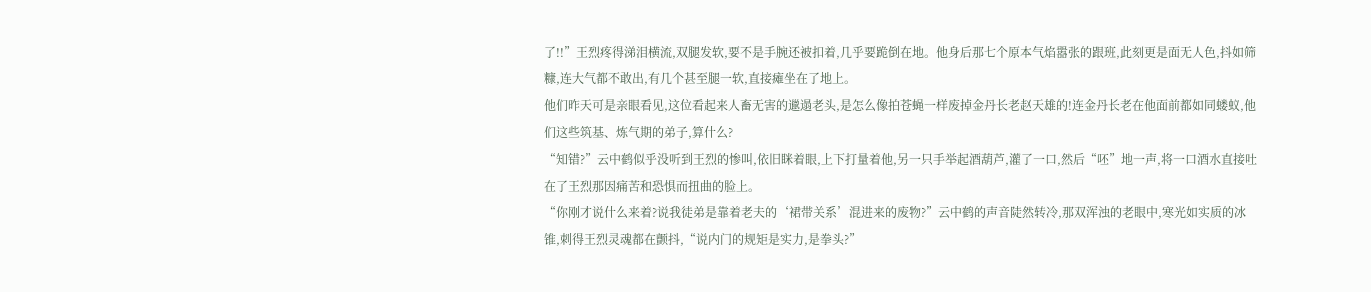了!!”王烈疼得涕泪横流,双腿发软,要不是手腕还被扣着,几乎要跪倒在地。他身后那七个原本气焰嚣张的跟班,此刻更是面无人色,抖如筛糠,连大气都不敢出,有几个甚至腿一软,直接瘫坐在了地上。
他们昨天可是亲眼看见,这位看起来人畜无害的邋遢老头,是怎么像拍苍蝇一样废掉金丹长老赵天雄的!连金丹长老在他面前都如同蝼蚁,他们这些筑基、炼气期的弟子,算什么?
“知错?”云中鹤似乎没听到王烈的惨叫,依旧眯着眼,上下打量着他,另一只手举起酒葫芦,灌了一口,然后“呸”地一声,将一口酒水直接吐在了王烈那因痛苦和恐惧而扭曲的脸上。
“你刚才说什么来着?说我徒弟是靠着老夫的‘裙带关系’混进来的废物?”云中鹤的声音陡然转冷,那双浑浊的老眼中,寒光如实质的冰锥,刺得王烈灵魂都在颤抖,“说内门的规矩是实力,是拳头?”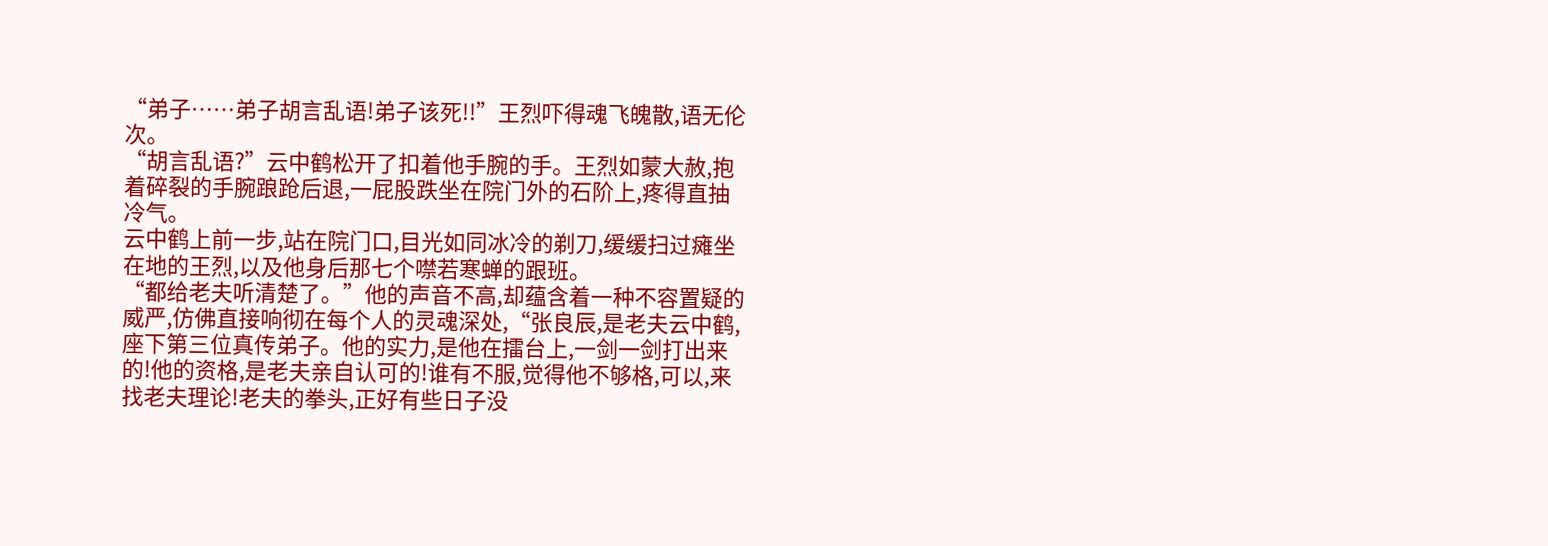“弟子……弟子胡言乱语!弟子该死!!”王烈吓得魂飞魄散,语无伦次。
“胡言乱语?”云中鹤松开了扣着他手腕的手。王烈如蒙大赦,抱着碎裂的手腕踉跄后退,一屁股跌坐在院门外的石阶上,疼得直抽冷气。
云中鹤上前一步,站在院门口,目光如同冰冷的剃刀,缓缓扫过瘫坐在地的王烈,以及他身后那七个噤若寒蝉的跟班。
“都给老夫听清楚了。”他的声音不高,却蕴含着一种不容置疑的威严,仿佛直接响彻在每个人的灵魂深处,“张良辰,是老夫云中鹤,座下第三位真传弟子。他的实力,是他在擂台上,一剑一剑打出来的!他的资格,是老夫亲自认可的!谁有不服,觉得他不够格,可以,来找老夫理论!老夫的拳头,正好有些日子没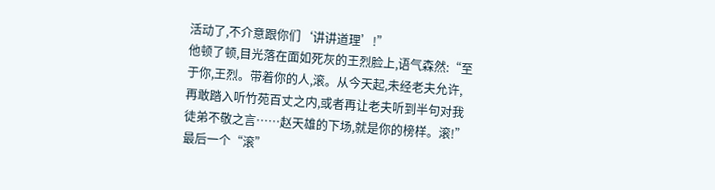活动了,不介意跟你们‘讲讲道理’!”
他顿了顿,目光落在面如死灰的王烈脸上,语气森然:“至于你,王烈。带着你的人,滚。从今天起,未经老夫允许,再敢踏入听竹苑百丈之内,或者再让老夫听到半句对我徒弟不敬之言……赵天雄的下场,就是你的榜样。滚!”
最后一个“滚”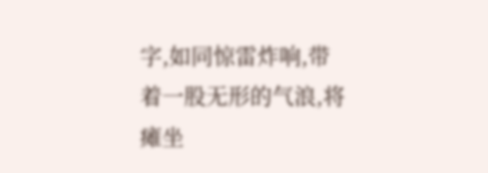字,如同惊雷炸响,带着一股无形的气浪,将瘫坐